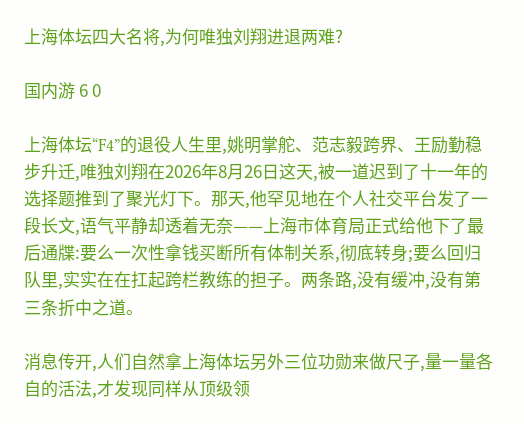上海体坛四大名将,为何唯独刘翔进退两难?

国内游 6 0

上海体坛“F4”的退役人生里,姚明掌舵、范志毅跨界、王励勤稳步升迁,唯独刘翔在2026年8月26日这天,被一道迟到了十一年的选择题推到了聚光灯下。那天,他罕见地在个人社交平台发了一段长文,语气平静却透着无奈——上海市体育局正式给他下了最后通牒:要么一次性拿钱买断所有体制关系,彻底转身;要么回归队里,实实在在扛起跨栏教练的担子。两条路,没有缓冲,没有第三条折中之道。

消息传开,人们自然拿上海体坛另外三位功勋来做尺子,量一量各自的活法,才发现同样从顶级领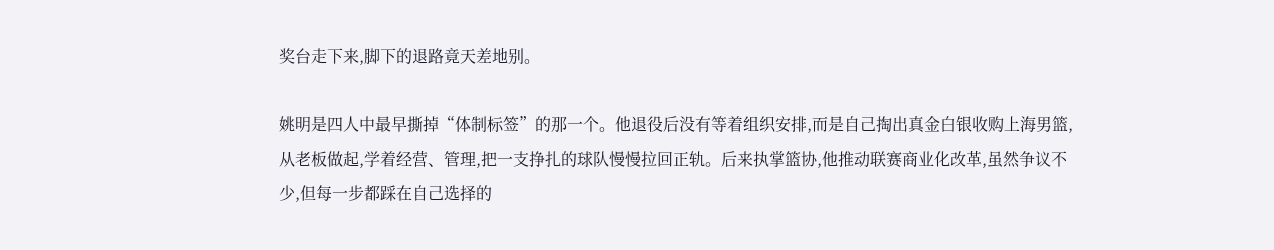奖台走下来,脚下的退路竟天差地别。

姚明是四人中最早撕掉“体制标签”的那一个。他退役后没有等着组织安排,而是自己掏出真金白银收购上海男篮,从老板做起,学着经营、管理,把一支挣扎的球队慢慢拉回正轨。后来执掌篮协,他推动联赛商业化改革,虽然争议不少,但每一步都踩在自己选择的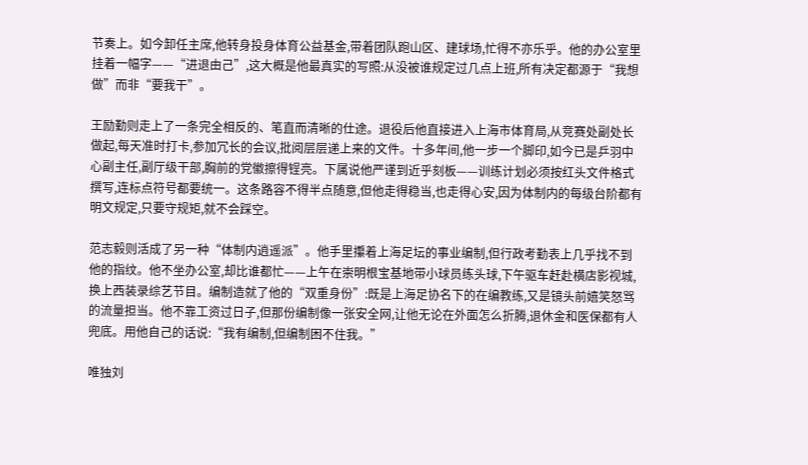节奏上。如今卸任主席,他转身投身体育公益基金,带着团队跑山区、建球场,忙得不亦乐乎。他的办公室里挂着一幅字——“进退由己”,这大概是他最真实的写照:从没被谁规定过几点上班,所有决定都源于“我想做”而非“要我干”。

王励勤则走上了一条完全相反的、笔直而清晰的仕途。退役后他直接进入上海市体育局,从竞赛处副处长做起,每天准时打卡,参加冗长的会议,批阅层层递上来的文件。十多年间,他一步一个脚印,如今已是乒羽中心副主任,副厅级干部,胸前的党徽擦得锃亮。下属说他严谨到近乎刻板——训练计划必须按红头文件格式撰写,连标点符号都要统一。这条路容不得半点随意,但他走得稳当,也走得心安,因为体制内的每级台阶都有明文规定,只要守规矩,就不会踩空。

范志毅则活成了另一种“体制内逍遥派”。他手里攥着上海足坛的事业编制,但行政考勤表上几乎找不到他的指纹。他不坐办公室,却比谁都忙——上午在崇明根宝基地带小球员练头球,下午驱车赶赴横店影视城,换上西装录综艺节目。编制造就了他的“双重身份”:既是上海足协名下的在编教练,又是镜头前嬉笑怒骂的流量担当。他不靠工资过日子,但那份编制像一张安全网,让他无论在外面怎么折腾,退休金和医保都有人兜底。用他自己的话说:“我有编制,但编制困不住我。”

唯独刘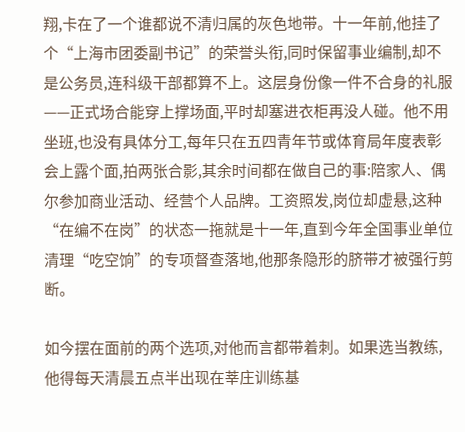翔,卡在了一个谁都说不清归属的灰色地带。十一年前,他挂了个“上海市团委副书记”的荣誉头衔,同时保留事业编制,却不是公务员,连科级干部都算不上。这层身份像一件不合身的礼服——正式场合能穿上撑场面,平时却塞进衣柜再没人碰。他不用坐班,也没有具体分工,每年只在五四青年节或体育局年度表彰会上露个面,拍两张合影,其余时间都在做自己的事:陪家人、偶尔参加商业活动、经营个人品牌。工资照发,岗位却虚悬,这种“在编不在岗”的状态一拖就是十一年,直到今年全国事业单位清理“吃空饷”的专项督查落地,他那条隐形的脐带才被强行剪断。

如今摆在面前的两个选项,对他而言都带着刺。如果选当教练,他得每天清晨五点半出现在莘庄训练基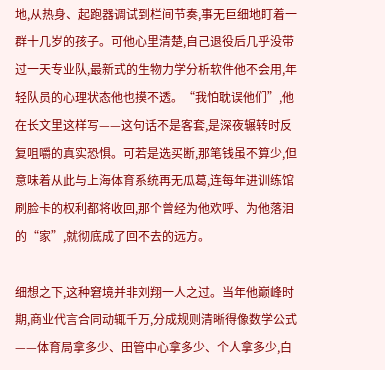地,从热身、起跑器调试到栏间节奏,事无巨细地盯着一群十几岁的孩子。可他心里清楚,自己退役后几乎没带过一天专业队,最新式的生物力学分析软件他不会用,年轻队员的心理状态他也摸不透。“我怕耽误他们”,他在长文里这样写——这句话不是客套,是深夜辗转时反复咀嚼的真实恐惧。可若是选买断,那笔钱虽不算少,但意味着从此与上海体育系统再无瓜葛,连每年进训练馆刷脸卡的权利都将收回,那个曾经为他欢呼、为他落泪的“家”,就彻底成了回不去的远方。

细想之下,这种窘境并非刘翔一人之过。当年他巅峰时期,商业代言合同动辄千万,分成规则清晰得像数学公式——体育局拿多少、田管中心拿多少、个人拿多少,白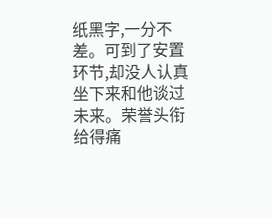纸黑字,一分不差。可到了安置环节,却没人认真坐下来和他谈过未来。荣誉头衔给得痛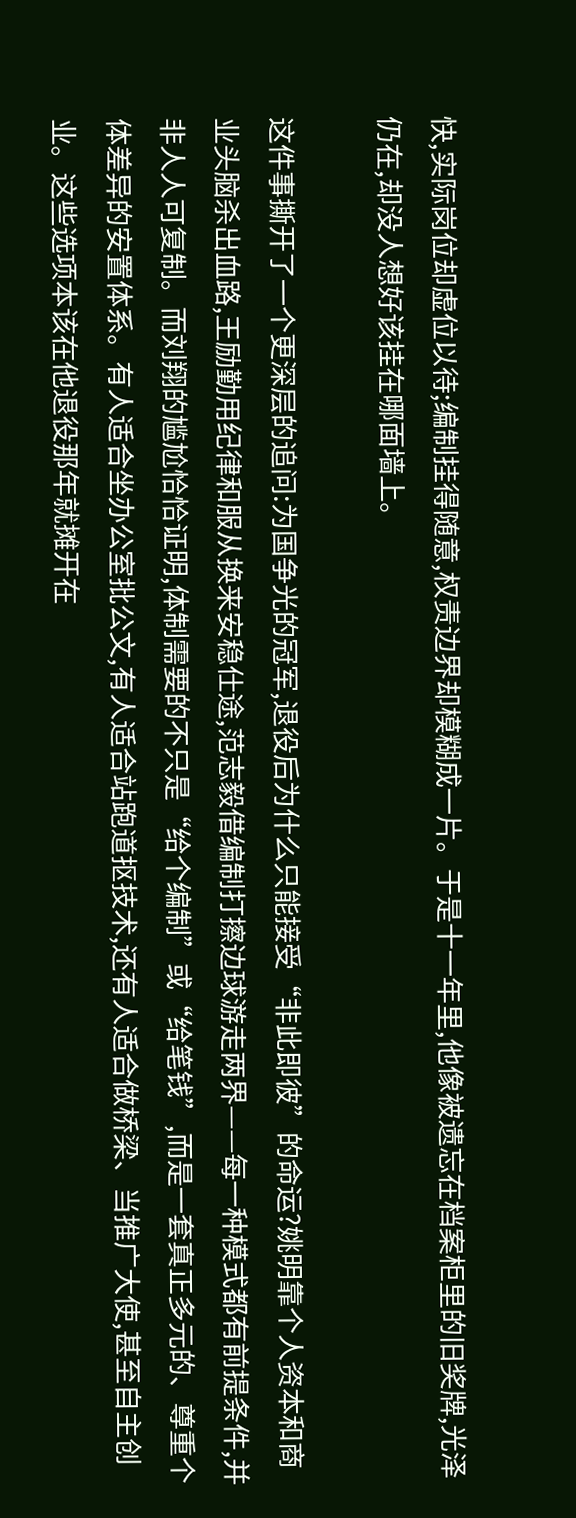快,实际岗位却虚位以待;编制挂得随意,权责边界却模糊成一片。于是十一年里,他像被遗忘在档案柜里的旧奖牌,光泽仍在,却没人想好该挂在哪面墙上。

这件事撕开了一个更深层的追问:为国争光的冠军,退役后为什么只能接受“非此即彼”的命运?姚明靠个人资本和商业头脑杀出血路,王励勤用纪律和服从换来安稳仕途,范志毅借编制打擦边球游走两界——每一种模式都有前提条件,并非人人可复制。而刘翔的尴尬恰恰证明,体制需要的不只是“给个编制”或“给笔钱”,而是一套真正多元的、尊重个体差异的安置体系。有人适合坐办公室批公文,有人适合站跑道抠技术,还有人适合做桥梁、当推广大使,甚至自主创业。这些选项本该在他退役那年就摊开在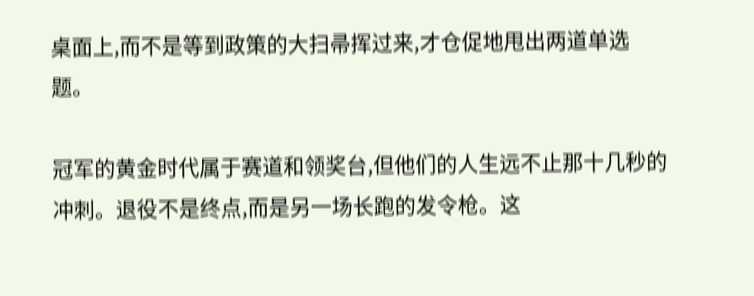桌面上,而不是等到政策的大扫帚挥过来,才仓促地甩出两道单选题。

冠军的黄金时代属于赛道和领奖台,但他们的人生远不止那十几秒的冲刺。退役不是终点,而是另一场长跑的发令枪。这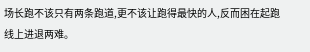场长跑不该只有两条跑道,更不该让跑得最快的人,反而困在起跑线上进退两难。